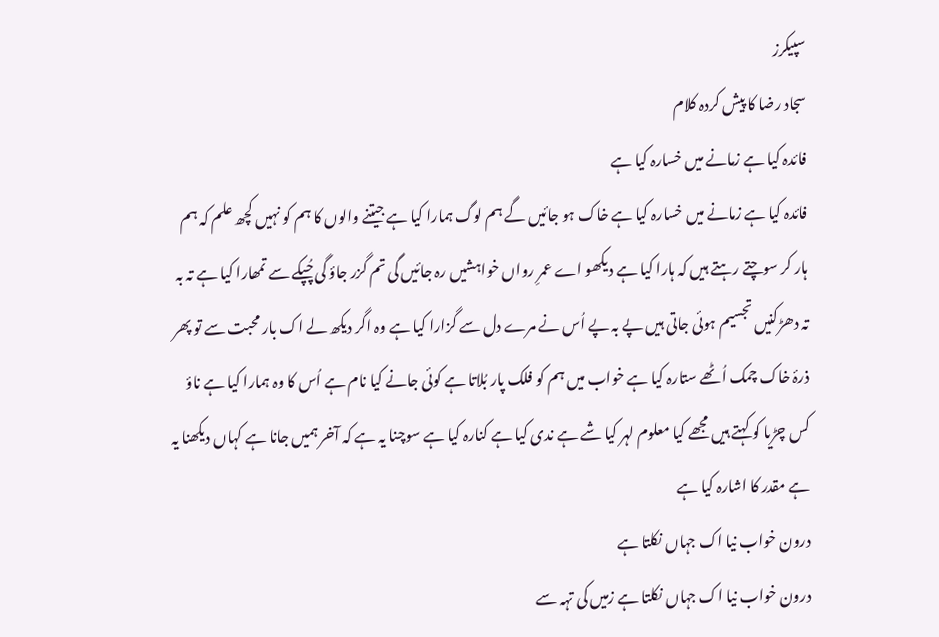سپیکرز
سجاد رضا کا پیش کردہ کلام
فائدہ کیا ہے زمانے میں خسارہ کیا ہے
فائدہ کیا ہے زمانے میں خسارہ کیا ہے خاک ہو جائیں گے ہم لوگ ہمارا کیا ہے جیتنے والوں کا ہم کو نہیں کچھ علم کہ ہم ہار کر سوچتے رہتے ہیں کہ ہارا کیا ہے دیکھو اے عمرِ رواں خواہشیں رہ جائیں گی تم گزر جاؤ گی چُپکے سے تمھارا کیا ہے تہ بہ تہ دھڑکنیں تجسیم ہوئی جاتی ہیں پے بہ پے اُس نے مرے دل سے گزارا کیا ہے وہ اگر دیکھ لے اک بار محبت سے تو پھر ذرۂ خاک چمک اُٹھے ستارہ کیا ہے خواب میں ہم کو فلک پار بُلاتا ہے کوئی جانے کیا نام ہے اُس کا وہ ہمارا کیا ہے ناؤ کس چڑیا کو کہتے ہیں مجھے کیا معلوم لہر کیا شے ہے ندی کیا ہے کنارہ کیا ہے سوچنا یہ ہے کہ آخر ہمیں جانا ہے کہاں دیکھنا یہ ہے مقدر کا اشارہ کیا ہے
درون خواب نیا اک جہاں نکلتا ہے
درون خواب نیا اک جہاں نکلتا ہے زمیں کی تہہ سے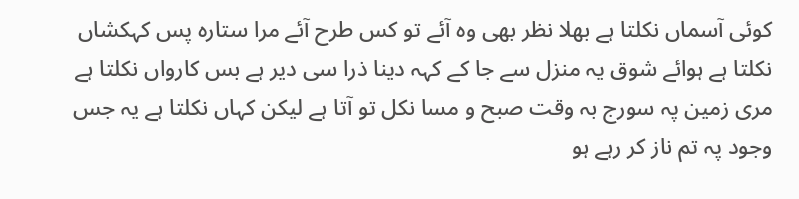کوئی آسماں نکلتا ہے بھلا نظر بھی وہ آئے تو کس طرح آئے مرا ستارہ پس کہکشاں نکلتا ہے ہوائے شوق یہ منزل سے جا کے کہہ دینا ذرا سی دیر ہے بس کارواں نکلتا ہے مری زمین پہ سورج بہ وقت صبح و مسا نکل تو آتا ہے لیکن کہاں نکلتا ہے یہ جس وجود پہ تم ناز کر رہے ہو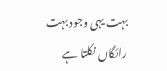بہت یہی وجود بہت رائگاں نکلتا ہے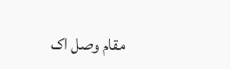مقام وصل اک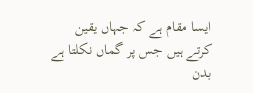ایسا مقام ہے کہ جہاں یقین کرتے ہیں جس پر گماں نکلتا ہے بدن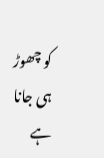کو چھوڑ ہی جانا ہے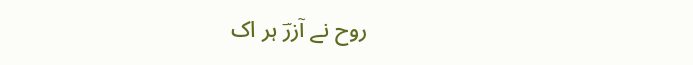روح نے آزرؔ ہر اک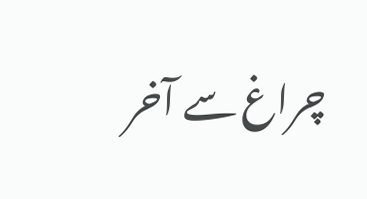چراغ سے آخر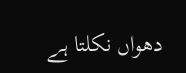دھواں نکلتا ہے